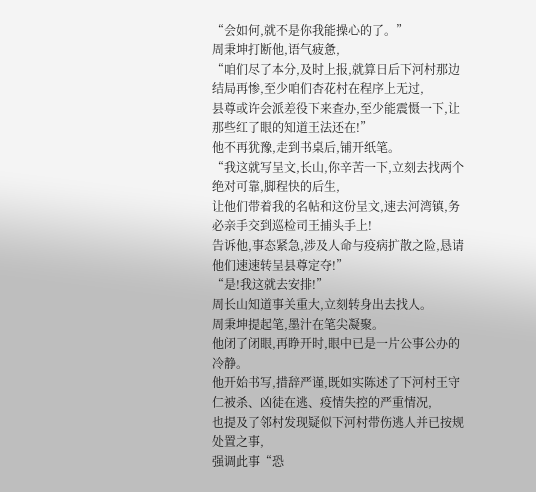“会如何,就不是你我能操心的了。”
周秉坤打断他,语气疲惫,
“咱们尽了本分,及时上报,就算日后下河村那边结局再惨,至少咱们杏花村在程序上无过,
县尊或许会派差役下来查办,至少能震慑一下,让那些红了眼的知道王法还在!”
他不再犹豫,走到书桌后,铺开纸笔。
“我这就写呈文,长山,你辛苦一下,立刻去找两个绝对可靠,脚程快的后生,
让他们带着我的名帖和这份呈文,速去河湾镇,务必亲手交到巡检司王捕头手上!
告诉他,事态紧急,涉及人命与疫病扩散之险,恳请他们速速转呈县尊定夺!”
“是!我这就去安排!”
周长山知道事关重大,立刻转身出去找人。
周秉坤提起笔,墨汁在笔尖凝聚。
他闭了闭眼,再睁开时,眼中已是一片公事公办的冷静。
他开始书写,措辞严谨,既如实陈述了下河村王守仁被杀、凶徒在逃、疫情失控的严重情况,
也提及了邻村发现疑似下河村带伤逃人并已按规处置之事,
强调此事“恐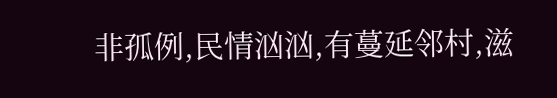非孤例,民情汹汹,有蔓延邻村,滋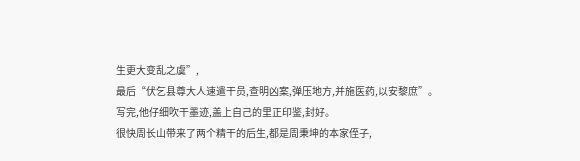生更大变乱之虞”,
最后“伏乞县尊大人速遣干员,查明凶案,弹压地方,并施医药,以安黎庶”。
写完,他仔细吹干墨迹,盖上自己的里正印鉴,封好。
很快周长山带来了两个精干的后生,都是周秉坤的本家侄子,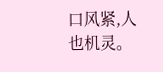口风紧,人也机灵。